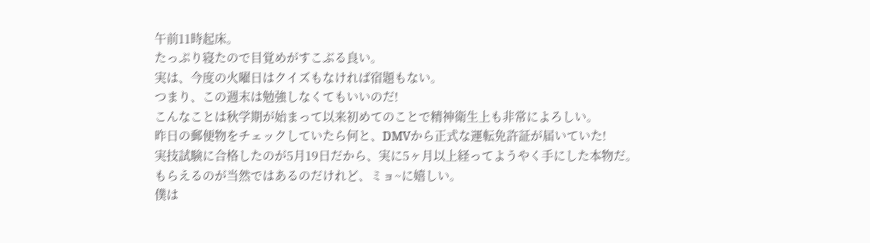午前11時起床。
たっぷり寝たので目覚めがすこぶる良い。
実は、今度の火曜日はクイズもなければ宿題もない。
つまり、この週末は勉強しなくてもいいのだ!
こんなことは秋学期が始まって以来初めてのことで精神衛生上も非常によろしい。
昨日の郵便物をチェックしていたら何と、DMVから正式な運転免許証が届いていた!
実技試験に合格したのが5月19日だから、実に5ヶ月以上経ってようやく手にした本物だ。
もらえるのが当然ではあるのだけれど、ミョ~に嬉しい。
僕は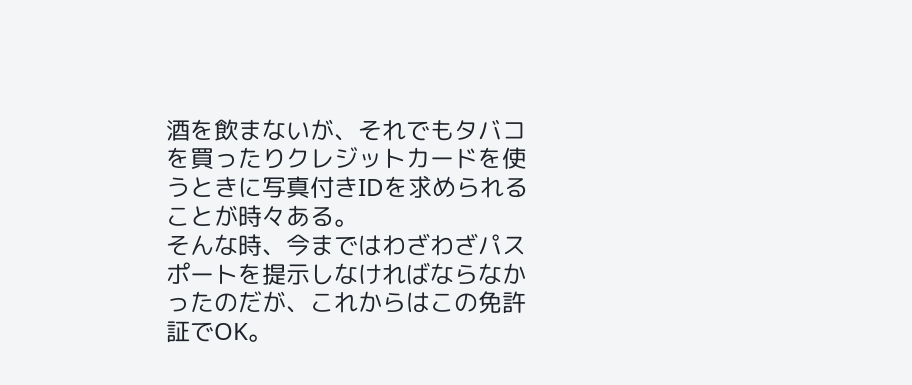酒を飲まないが、それでもタバコを買ったりクレジットカードを使うときに写真付きIDを求められることが時々ある。
そんな時、今まではわざわざパスポートを提示しなければならなかったのだが、これからはこの免許証でOK。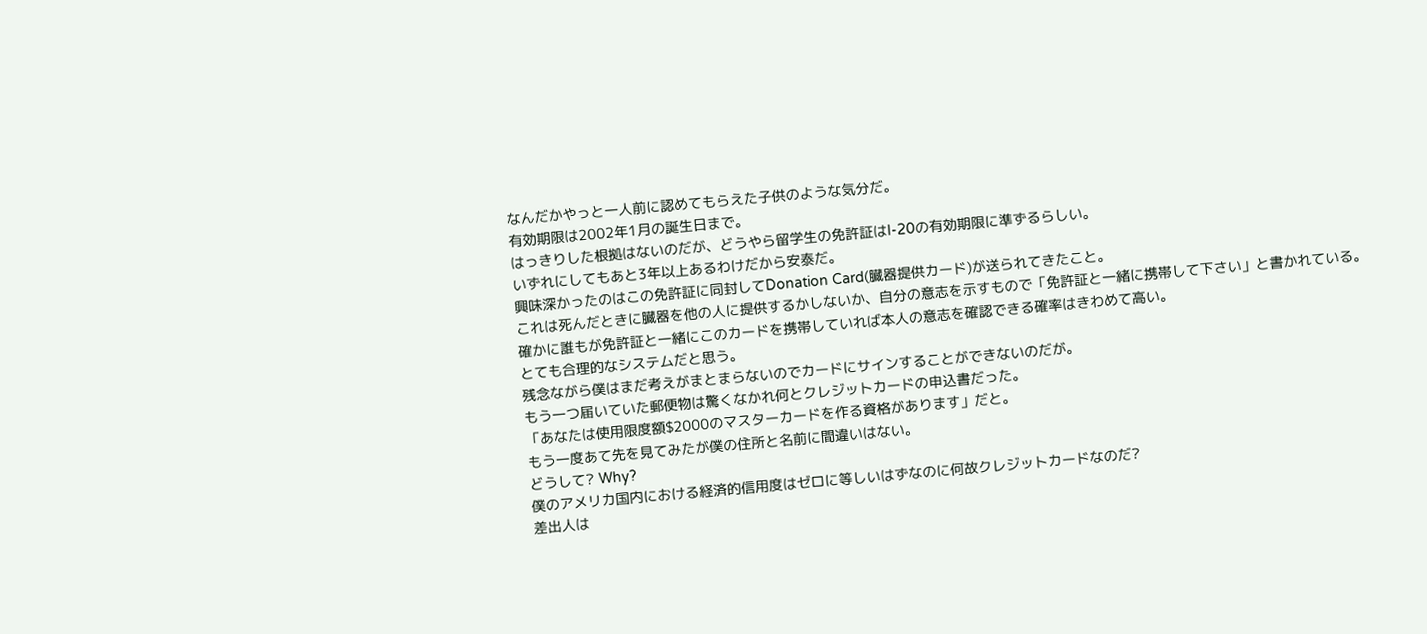なんだかやっと一人前に認めてもらえた子供のような気分だ。
有効期限は2002年1月の誕生日まで。
はっきりした根拠はないのだが、どうやら留学生の免許証はI-20の有効期限に準ずるらしい。
いずれにしてもあと3年以上あるわけだから安泰だ。
興味深かったのはこの免許証に同封してDonation Card(臓器提供カード)が送られてきたこと。
これは死んだときに臓器を他の人に提供するかしないか、自分の意志を示すもので「免許証と一緒に携帯して下さい」と書かれている。
確かに誰もが免許証と一緒にこのカードを携帯していれば本人の意志を確認できる確率はきわめて高い。
とても合理的なシステムだと思う。
残念ながら僕はまだ考えがまとまらないのでカードにサインすることができないのだが。
もう一つ届いていた郵便物は驚くなかれ何とクレジットカードの申込書だった。
「あなたは使用限度額$2000のマスターカードを作る資格があります」だと。
もう一度あて先を見てみたが僕の住所と名前に間違いはない。
どうして? Why?
僕のアメリカ国内における経済的信用度はゼロに等しいはずなのに何故クレジットカードなのだ?
差出人は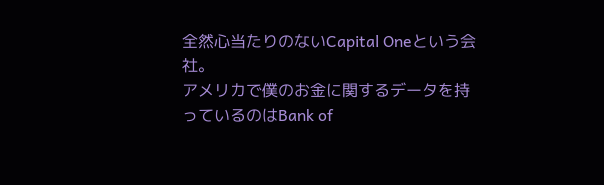全然心当たりのないCapital Oneという会社。
アメリカで僕のお金に関するデータを持っているのはBank of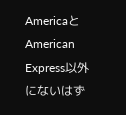AmericaとAmerican Express以外にないはず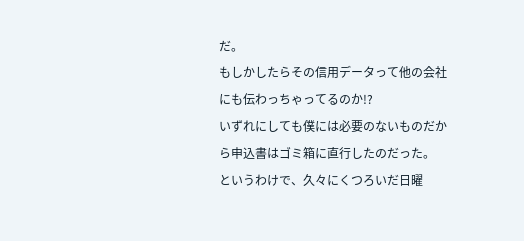だ。
もしかしたらその信用データって他の会社にも伝わっちゃってるのか!?
いずれにしても僕には必要のないものだから申込書はゴミ箱に直行したのだった。
というわけで、久々にくつろいだ日曜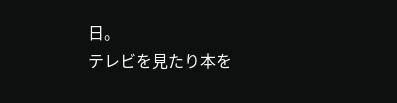日。
テレビを見たり本を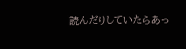読んだりしていたらあっ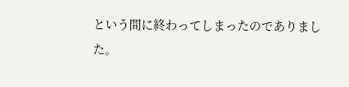という間に終わってしまったのでありました。